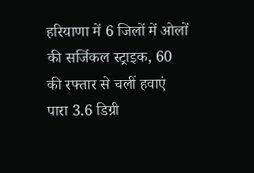हरियाणा में 6 जिलों में ओलों की सर्जिकल स्ट्राइक, 60 की रफ्तार से चलीं हवाएं
पारा 3.6 डिग्री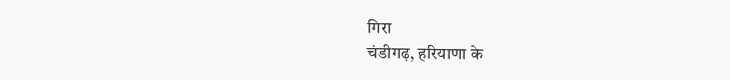गिरा
चंडीगढ़, हरियाणा के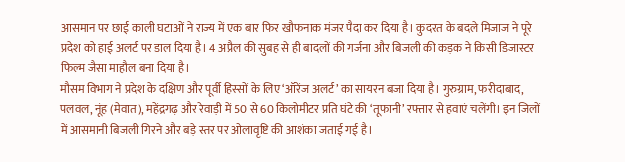आसमान पर छाई काली घटाओं ने राज्य में एक बार फिर खौफनाक मंजर पैदा कर दिया है। कुदरत के बदले मिजाज ने पूरे प्रदेश को हाई अलर्ट पर डाल दिया है। 4 अप्रैल की सुबह से ही बादलों की गर्जना और बिजली की कड़क ने किसी डिजास्टर फिल्म जैसा माहौल बना दिया है।
मौसम विभाग ने प्रदेश के दक्षिण और पूर्वी हिस्सों के लिए ‘ऑरेंज अलर्ट’ का सायरन बजा दिया है। गुरुग्राम, फरीदाबाद, पलवल, नूंह (मेवात), महेंद्रगढ़ और रेवाड़ी में 50 से 60 किलोमीटर प्रति घंटे की ‘तूफानी’ रफ्तार से हवाएं चलेंगी। इन जिलों में आसमानी बिजली गिरने और बड़े स्तर पर ओलावृष्टि की आशंका जताई गई है।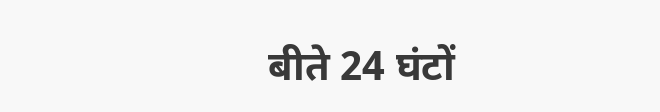बीते 24 घंटों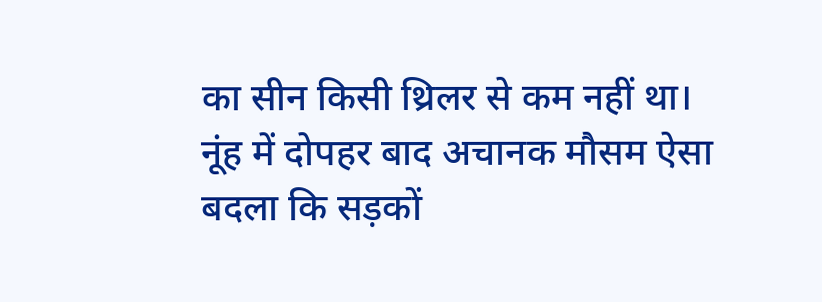का सीन किसी थ्रिलर से कम नहीं था। नूंह में दोपहर बाद अचानक मौसम ऐसा बदला कि सड़कों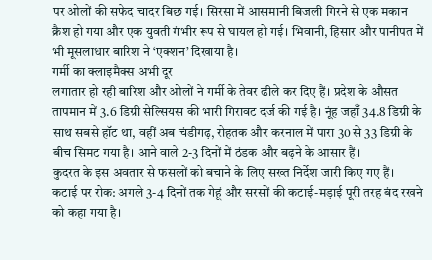पर ओलों की सफेद चादर बिछ गई। सिरसा में आसमानी बिजली गिरने से एक मकान क्रैश हो गया और एक युवती गंभीर रूप से घायल हो गई। भिवानी, हिसार और पानीपत में भी मूसलाधार बारिश ने ‘एक्शन’ दिखाया है।
गर्मी का क्लाइमैक्स अभी दूर
लगातार हो रही बारिश और ओलों ने गर्मी के तेवर ढीले कर दिए हैं। प्रदेश के औसत तापमान में 3.6 डिग्री सेल्सियस की भारी गिरावट दर्ज की गई है। नूंह जहाँ 34.8 डिग्री के साथ सबसे हॉट था, वहीं अब चंडीगढ़, रोहतक और करनाल में पारा 30 से 33 डिग्री के बीच सिमट गया है। आने वाले 2-3 दिनों में ठंडक और बढ़ने के आसार हैं।
कुदरत के इस अवतार से फसलों को बचाने के लिए सख्त निर्देश जारी किए गए हैं।
कटाई पर रोक: अगले 3-4 दिनों तक गेहूं और सरसों की कटाई-मड़ाई पूरी तरह बंद रखने को कहा गया है।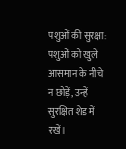पशुओं की सुरक्षा: पशुओं को खुले आसमान के नीचे न छोड़ें, उन्हें सुरक्षित शेड में रखें।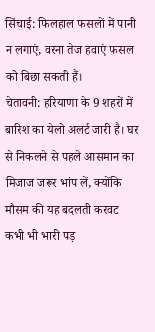सिंचाई: फिलहाल फसलों में पानी न लगाएं, वरना तेज हवाएं फसल को बिछा सकती हैं।
चेतावनी: हरियाणा के 9 शहरों में बारिश का येलो अलर्ट जारी है। घर से निकलने से पहले आसमान का मिजाज जरूर भांप लें, क्योंकि मौसम की यह बदलती करवट कभी भी भारी पड़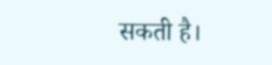सकती है।